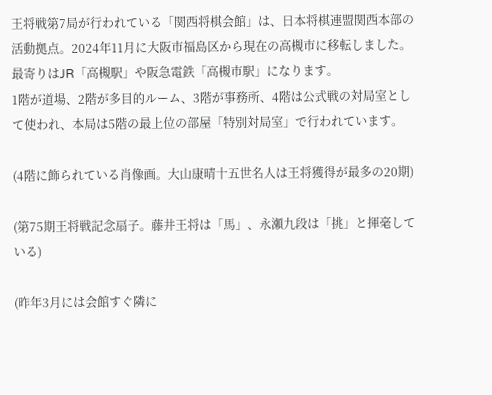王将戦第7局が行われている「関西将棋会館」は、日本将棋連盟関西本部の活動拠点。2024年11月に大阪市福島区から現在の高槻市に移転しました。最寄りはJR「高槻駅」や阪急電鉄「高槻市駅」になります。
1階が道場、2階が多目的ルーム、3階が事務所、4階は公式戦の対局室として使われ、本局は5階の最上位の部屋「特別対局室」で行われています。

(4階に飾られている肖像画。大山康晴十五世名人は王将獲得が最多の20期)

(第75期王将戦記念扇子。藤井王将は「馬」、永瀬九段は「挑」と揮毫している)

(昨年3月には会館すぐ隣に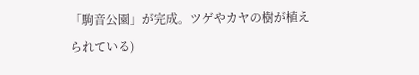「駒音公園」が完成。ツゲやカヤの樹が植えられている)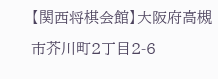【関西将棋会館】大阪府高槻市芥川町2丁目2-6